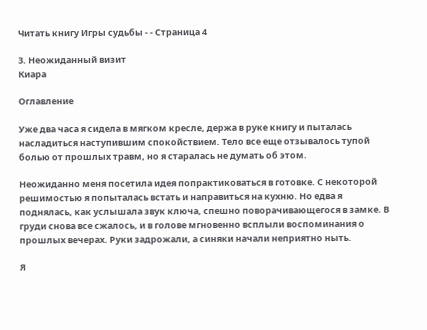Читать книгу Игры судьбы - - Страница 4

3. Неожиданный визит
Киара

Оглавление

Уже два часа я сидела в мягком кресле, держа в руке книгу и пыталась насладиться наступившим спокойствием. Тело все еще отзывалось тупой болью от прошлых травм, но я старалась не думать об этом.

Неожиданно меня посетила идея попрактиковаться в готовке. С некоторой решимостью я попыталась встать и направиться на кухню. Но едва я поднялась, как услышала звук ключа, спешно поворачивающегося в замке. В груди снова все сжалось, и в голове мгновенно всплыли воспоминания о прошлых вечерах. Руки задрожали, а синяки начали неприятно ныть.

Я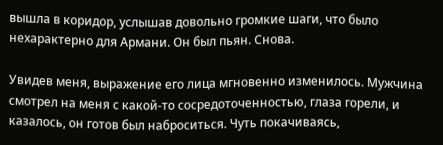вышла в коридор, услышав довольно громкие шаги, что было нехарактерно для Армани. Он был пьян. Снова.

Увидев меня, выражение его лица мгновенно изменилось. Мужчина смотрел на меня с какой-то сосредоточенностью, глаза горели, и казалось, он готов был наброситься. Чуть покачиваясь,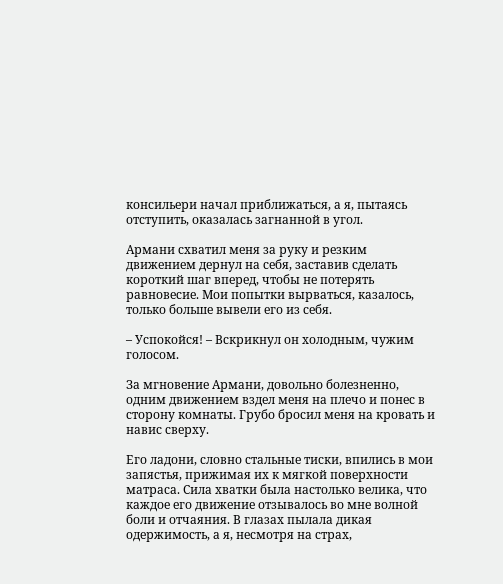консильери начал приближаться, а я, пытаясь отступить, оказалась загнанной в угол.

Армани схватил меня за руку и резким движением дернул на себя, заставив сделать короткий шаг вперед, чтобы не потерять равновесие. Мои попытки вырваться, казалось, только больше вывели его из себя.

– Успокойся! – Вскрикнул он холодным, чужим голосом.

За мгновение Армани, довольно болезненно, одним движением вздел меня на плечо и понес в сторону комнаты. Грубо бросил меня на кровать и навис сверху.

Его ладони, словно стальные тиски, впились в мои запястья, прижимая их к мягкой поверхности матраса. Сила хватки была настолько велика, что каждое его движение отзывалось во мне волной боли и отчаяния. В глазах пылала дикая одержимость, а я, несмотря на страх,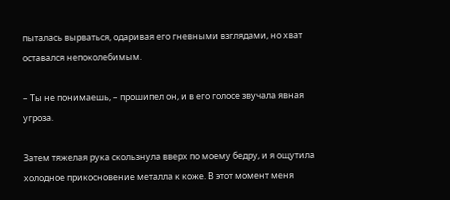пыталась вырваться, одаривая его гневными взглядами, но хват оставался непоколебимым.

– Ты не понимаешь, – прошипел он, и в его голосе звучала явная угроза.

Затем тяжелая рука скользнула вверх по моему бедру, и я ощутила холодное прикосновение металла к коже. В этот момент меня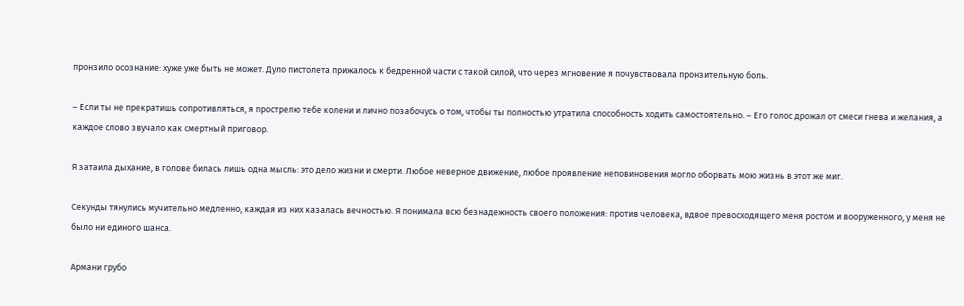пронзило осознание: хуже уже быть не может. Дуло пистолета прижалось к бедренной части с такой силой, что через мгновение я почувствовала пронзительную боль.

– Если ты не прекратишь сопротивляться, я прострелю тебе колени и лично позабочусь о том, чтобы ты полностью утратила способность ходить самостоятельно. – Его голос дрожал от смеси гнева и желания, а каждое слово звучало как смертный приговор.

Я затаила дыхание, в голове билась лишь одна мысль: это дело жизни и смерти. Любое неверное движение, любое проявление неповиновения могло оборвать мою жизнь в этот же миг.

Секунды тянулись мучительно медленно, каждая из них казалась вечностью. Я понимала всю безнадежность своего положения: против человека, вдвое превосходящего меня ростом и вооруженного, у меня не было ни единого шанса.

Армани грубо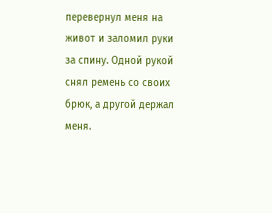перевернул меня на живот и заломил руки за спину. Одной рукой снял ремень со своих брюк, а другой держал меня.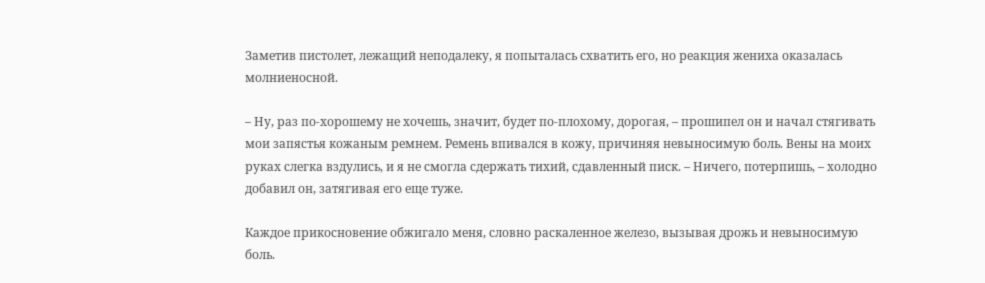Заметив пистолет, лежащий неподалеку, я попыталась схватить его, но реакция жениха оказалась молниеносной.

– Ну, раз по-хорошему не хочешь, значит, будет по-плохому, дорогая, – прошипел он и начал стягивать мои запястья кожаным ремнем. Ремень впивался в кожу, причиняя невыносимую боль. Вены на моих руках слегка вздулись, и я не смогла сдержать тихий, сдавленный писк. – Ничего, потерпишь, – холодно добавил он, затягивая его еще туже.

Каждое прикосновение обжигало меня, словно раскаленное железо, вызывая дрожь и невыносимую боль.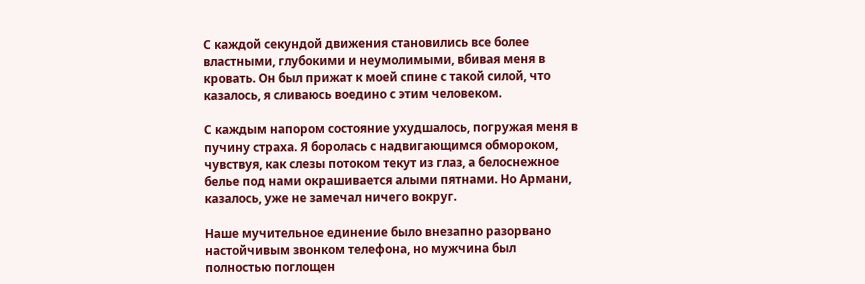С каждой секундой движения становились все более властными, глубокими и неумолимыми, вбивая меня в кровать. Он был прижат к моей спине с такой силой, что казалось, я сливаюсь воедино с этим человеком.

С каждым напором состояние ухудшалось, погружая меня в пучину страха. Я боролась с надвигающимся обмороком, чувствуя, как слезы потоком текут из глаз, а белоснежное белье под нами окрашивается алыми пятнами. Но Армани, казалось, уже не замечал ничего вокруг.

Наше мучительное единение было внезапно разорвано настойчивым звонком телефона, но мужчина был полностью поглощен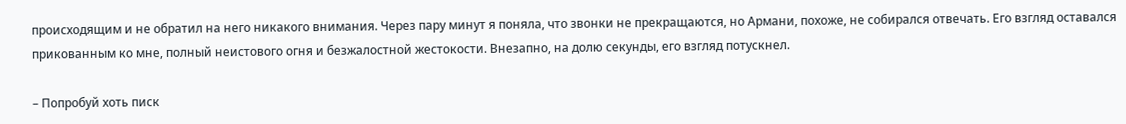происходящим и не обратил на него никакого внимания. Через пару минут я поняла, что звонки не прекращаются, но Армани, похоже, не собирался отвечать. Его взгляд оставался прикованным ко мне, полный неистового огня и безжалостной жестокости. Внезапно, на долю секунды, его взгляд потускнел.

– Попробуй хоть писк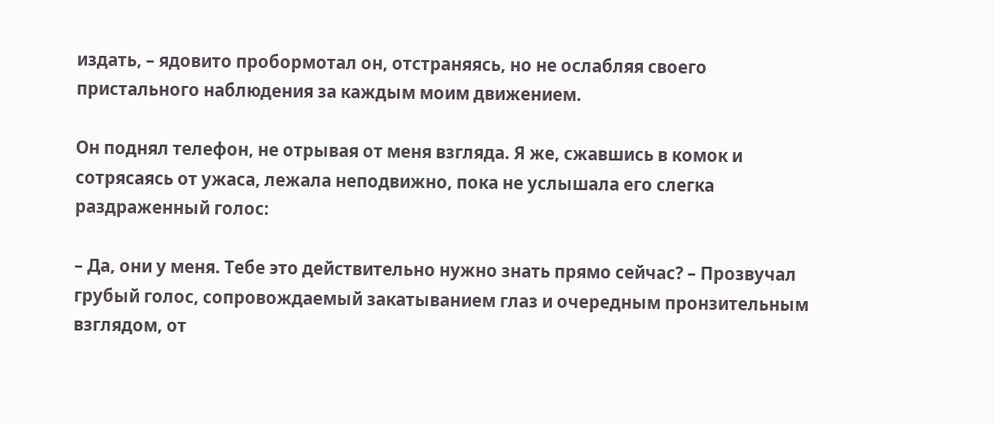издать, – ядовито пробормотал он, отстраняясь, но не ослабляя своего пристального наблюдения за каждым моим движением.

Он поднял телефон, не отрывая от меня взгляда. Я же, сжавшись в комок и сотрясаясь от ужаса, лежала неподвижно, пока не услышала его слегка раздраженный голос:

– Да, они у меня. Тебе это действительно нужно знать прямо сейчас? – Прозвучал грубый голос, сопровождаемый закатыванием глаз и очередным пронзительным взглядом, от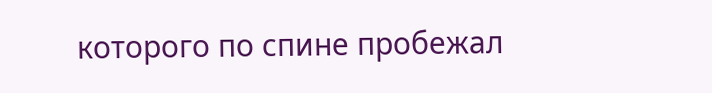которого по спине пробежал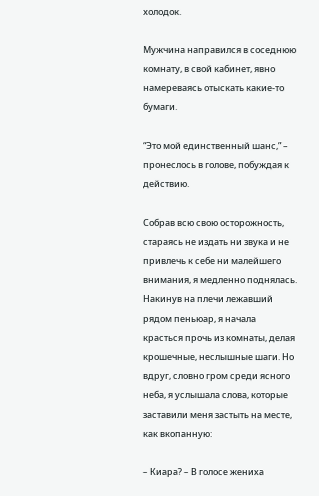холодок.

Мужчина направился в соседнюю комнату, в свой кабинет, явно намереваясь отыскать какие-то бумаги.

“Это мой единственный шанс,” – пронеслось в голове, побуждая к действию.

Собрав всю свою осторожность, стараясь не издать ни звука и не привлечь к себе ни малейшего внимания, я медленно поднялась. Накинув на плечи лежавший рядом пеньюар, я начала красться прочь из комнаты, делая крошечные, неслышные шаги. Но вдруг, словно гром среди ясного неба, я услышала слова, которые заставили меня застыть на месте, как вкопанную:

– Киара? – В голосе жениха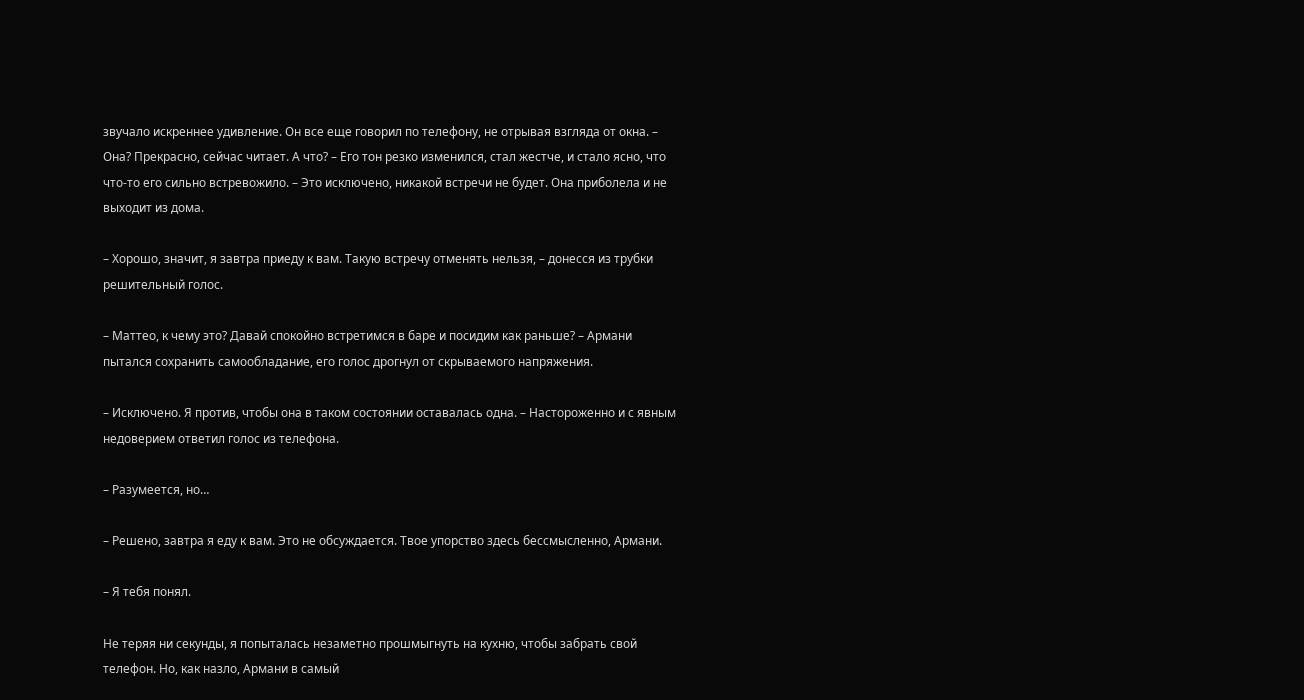звучало искреннее удивление. Он все еще говорил по телефону, не отрывая взгляда от окна. – Она? Прекрасно, сейчас читает. А что? – Его тон резко изменился, стал жестче, и стало ясно, что что-то его сильно встревожило. – Это исключено, никакой встречи не будет. Она приболела и не выходит из дома.

– Хорошо, значит, я завтра приеду к вам. Такую встречу отменять нельзя, – донесся из трубки решительный голос.

– Маттео, к чему это? Давай спокойно встретимся в баре и посидим как раньше? – Армани пытался сохранить самообладание, его голос дрогнул от скрываемого напряжения.

– Исключено. Я против, чтобы она в таком состоянии оставалась одна. – Настороженно и с явным недоверием ответил голос из телефона.

– Разумеется, но…

– Решено, завтра я еду к вам. Это не обсуждается. Твое упорство здесь бессмысленно, Армани.

– Я тебя понял.

Не теряя ни секунды, я попыталась незаметно прошмыгнуть на кухню, чтобы забрать свой телефон. Но, как назло, Армани в самый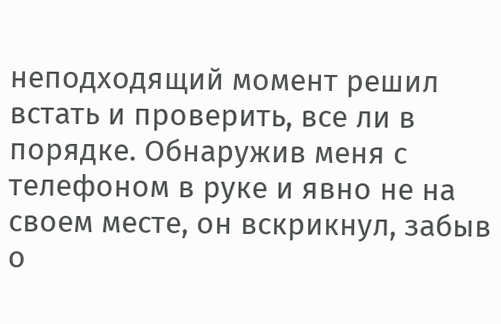неподходящий момент решил встать и проверить, все ли в порядке. Обнаружив меня с телефоном в руке и явно не на своем месте, он вскрикнул, забыв о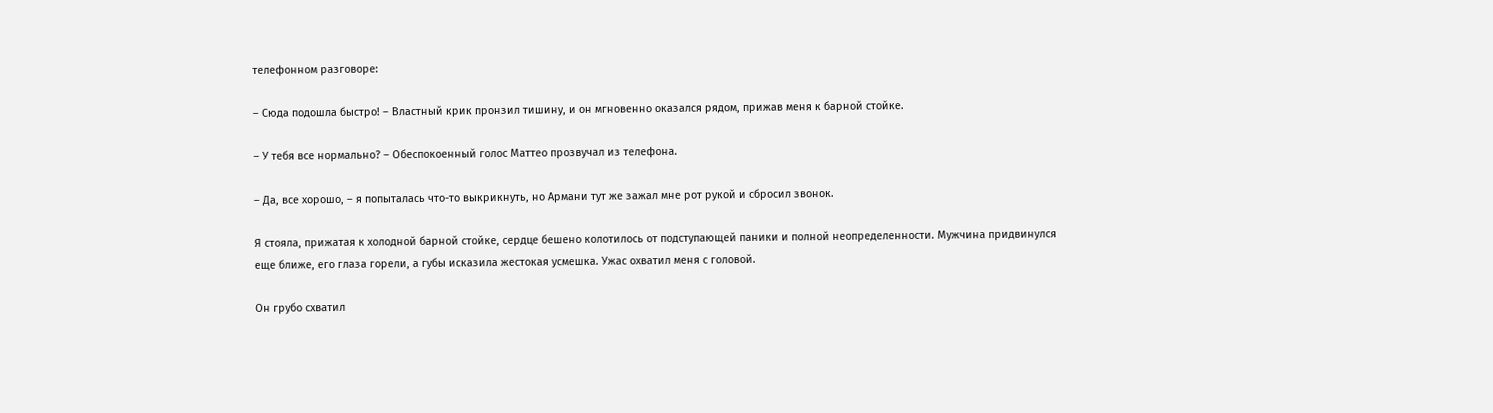телефонном разговоре:

– Сюда подошла быстро! – Властный крик пронзил тишину, и он мгновенно оказался рядом, прижав меня к барной стойке.

– У тебя все нормально? – Обеспокоенный голос Маттео прозвучал из телефона.

– Да, все хорошо, – я попыталась что-то выкрикнуть, но Армани тут же зажал мне рот рукой и сбросил звонок.

Я стояла, прижатая к холодной барной стойке, сердце бешено колотилось от подступающей паники и полной неопределенности. Мужчина придвинулся еще ближе, его глаза горели, а губы исказила жестокая усмешка. Ужас охватил меня с головой.

Он грубо схватил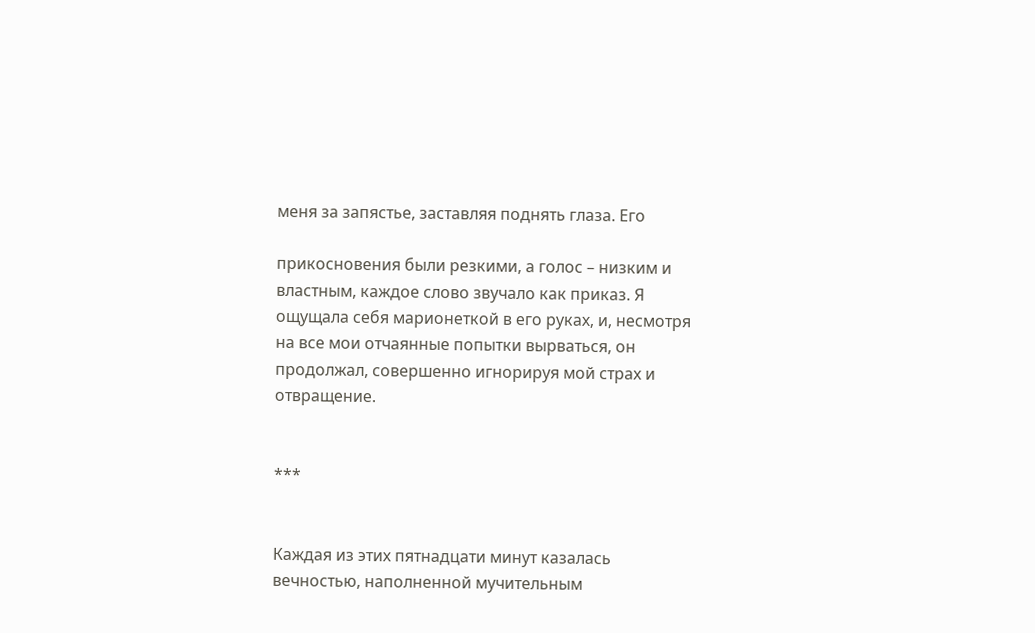меня за запястье, заставляя поднять глаза. Его

прикосновения были резкими, а голос – низким и властным, каждое слово звучало как приказ. Я ощущала себя марионеткой в его руках, и, несмотря на все мои отчаянные попытки вырваться, он продолжал, совершенно игнорируя мой страх и отвращение.


***


Каждая из этих пятнадцати минут казалась вечностью, наполненной мучительным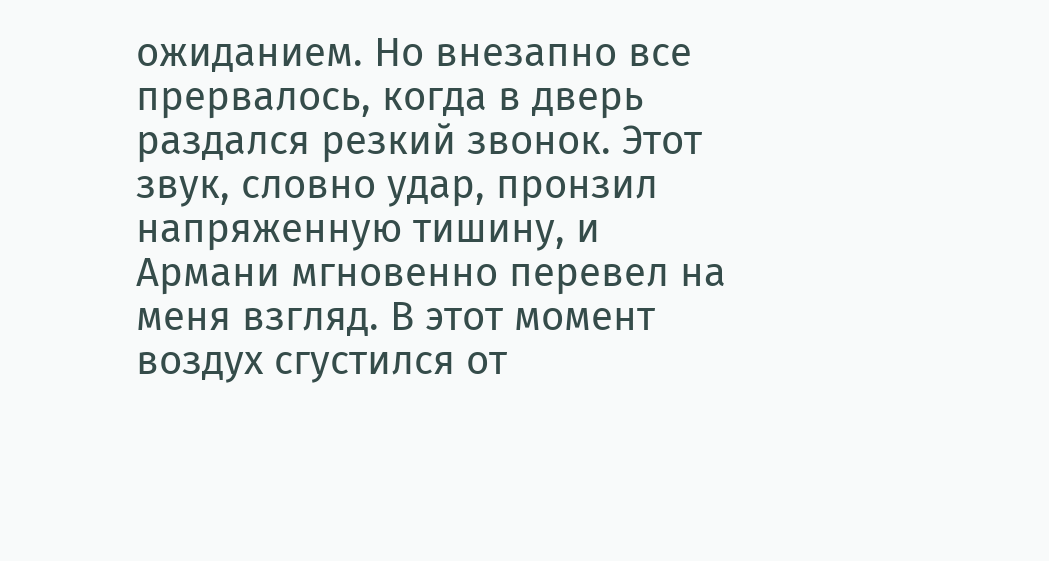ожиданием. Но внезапно все прервалось, когда в дверь раздался резкий звонок. Этот звук, словно удар, пронзил напряженную тишину, и Армани мгновенно перевел на меня взгляд. В этот момент воздух сгустился от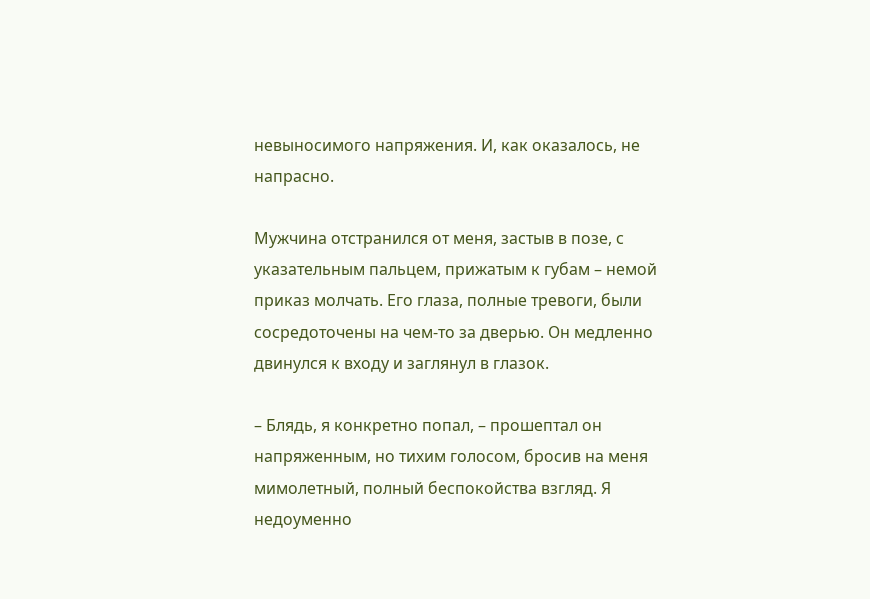невыносимого напряжения. И, как оказалось, не напрасно.

Мужчина отстранился от меня, застыв в позе, с указательным пальцем, прижатым к губам – немой приказ молчать. Его глаза, полные тревоги, были сосредоточены на чем-то за дверью. Он медленно двинулся к входу и заглянул в глазок.

– Блядь, я конкретно попал, – прошептал он напряженным, но тихим голосом, бросив на меня мимолетный, полный беспокойства взгляд. Я недоуменно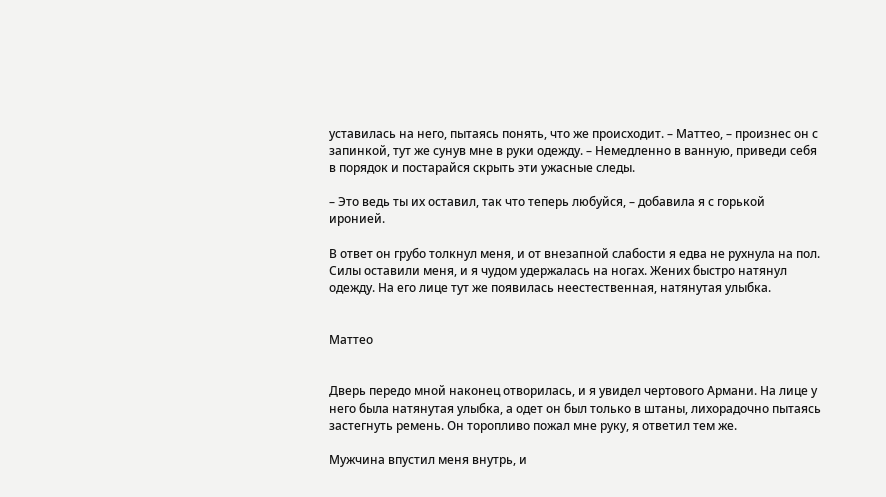уставилась на него, пытаясь понять, что же происходит. – Маттео, – произнес он с запинкой, тут же сунув мне в руки одежду. – Немедленно в ванную, приведи себя в порядок и постарайся скрыть эти ужасные следы.

– Это ведь ты их оставил, так что теперь любуйся, – добавила я с горькой иронией.

В ответ он грубо толкнул меня, и от внезапной слабости я едва не рухнула на пол. Силы оставили меня, и я чудом удержалась на ногах. Жених быстро натянул одежду. На его лице тут же появилась неестественная, натянутая улыбка.


Маттео


Дверь передо мной наконец отворилась, и я увидел чертового Армани. На лице у него была натянутая улыбка, а одет он был только в штаны, лихорадочно пытаясь застегнуть ремень. Он торопливо пожал мне руку, я ответил тем же.

Мужчина впустил меня внутрь, и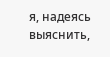я, надеясь выяснить,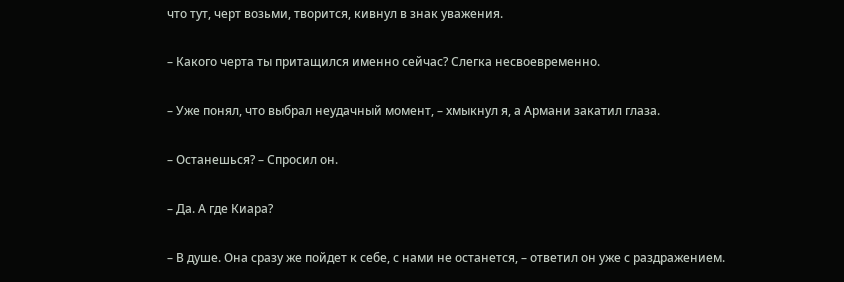что тут, черт возьми, творится, кивнул в знак уважения.

– Какого черта ты притащился именно сейчас? Слегка несвоевременно.

– Уже понял, что выбрал неудачный момент, – хмыкнул я, а Армани закатил глаза.

– Останешься? – Спросил он.

– Да. А где Киара?

– В душе. Она сразу же пойдет к себе, с нами не останется, – ответил он уже с раздражением.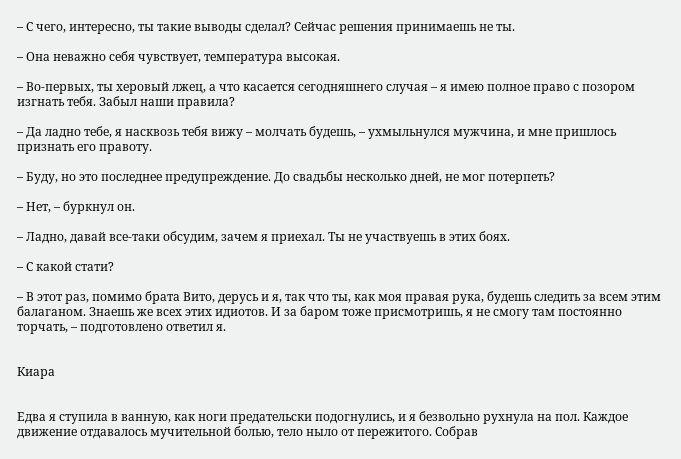– С чего, интересно, ты такие выводы сделал? Сейчас решения принимаешь не ты.

– Она неважно себя чувствует, температура высокая.

– Во-первых, ты херовый лжец, а что касается сегодняшнего случая – я имею полное право с позором изгнать тебя. Забыл наши правила?

– Да ладно тебе, я насквозь тебя вижу – молчать будешь, – ухмыльнулся мужчина, и мне пришлось признать его правоту.

– Буду, но это последнее предупреждение. До свадьбы несколько дней, не мог потерпеть?

– Нет, – буркнул он.

– Ладно, давай все-таки обсудим, зачем я приехал. Ты не участвуешь в этих боях.

– С какой стати?

– В этот раз, помимо брата Вито, дерусь и я, так что ты, как моя правая рука, будешь следить за всем этим балаганом. Знаешь же всех этих идиотов. И за баром тоже присмотришь, я не смогу там постоянно торчать, – подготовлено ответил я.


Киара


Едва я ступила в ванную, как ноги предательски подогнулись, и я безвольно рухнула на пол. Каждое движение отдавалось мучительной болью, тело ныло от пережитого. Собрав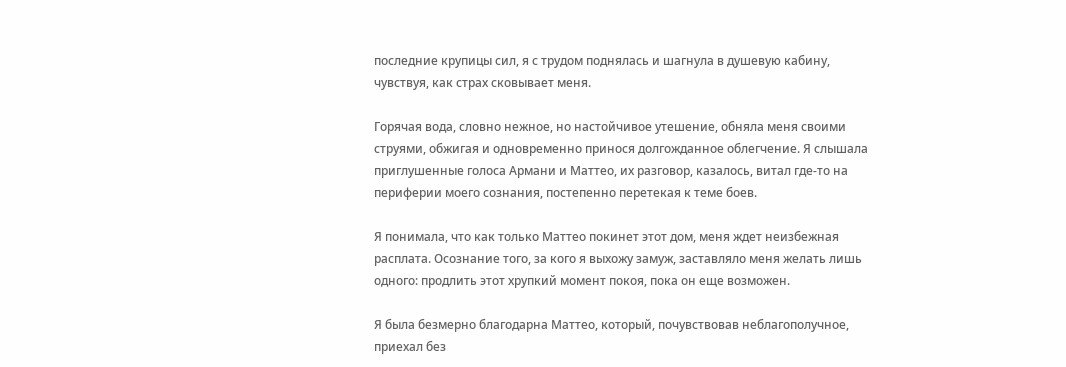последние крупицы сил, я с трудом поднялась и шагнула в душевую кабину, чувствуя, как страх сковывает меня.

Горячая вода, словно нежное, но настойчивое утешение, обняла меня своими струями, обжигая и одновременно принося долгожданное облегчение. Я слышала приглушенные голоса Армани и Маттео, их разговор, казалось, витал где-то на периферии моего сознания, постепенно перетекая к теме боев.

Я понимала, что как только Маттео покинет этот дом, меня ждет неизбежная расплата. Осознание того, за кого я выхожу замуж, заставляло меня желать лишь одного: продлить этот хрупкий момент покоя, пока он еще возможен.

Я была безмерно благодарна Маттео, который, почувствовав неблагополучное, приехал без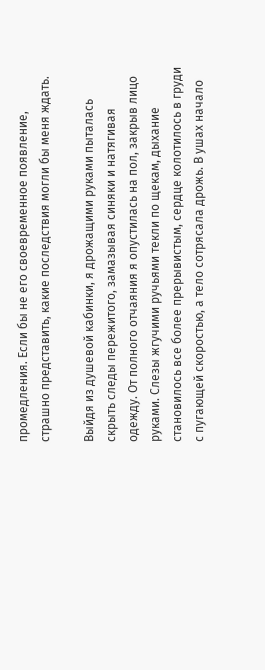промедления. Если бы не его своевременное появление, страшно представить, какие последствия могли бы меня ждать.

Выйдя из душевой кабинки, я дрожащими руками пыталась скрыть следы пережитого, замазывая синяки и натягивая одежду. От полного отчаяния я опустилась на пол, закрыв лицо руками. Слезы жгучими ручьями текли по щекам, дыхание становилось все более прерывистым, сердце колотилось в груди с пугающей скоростью, а тело сотрясала дрожь. В ушах начало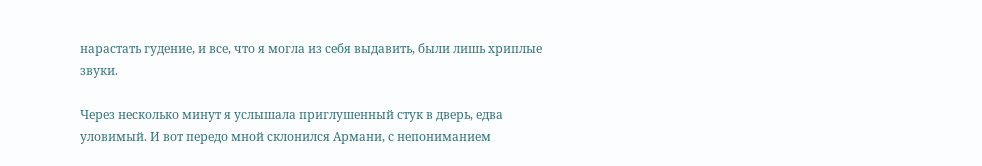нарастать гудение, и все, что я могла из себя выдавить, были лишь хриплые звуки.

Через несколько минут я услышала приглушенный стук в дверь, едва уловимый. И вот передо мной склонился Армани, с непониманием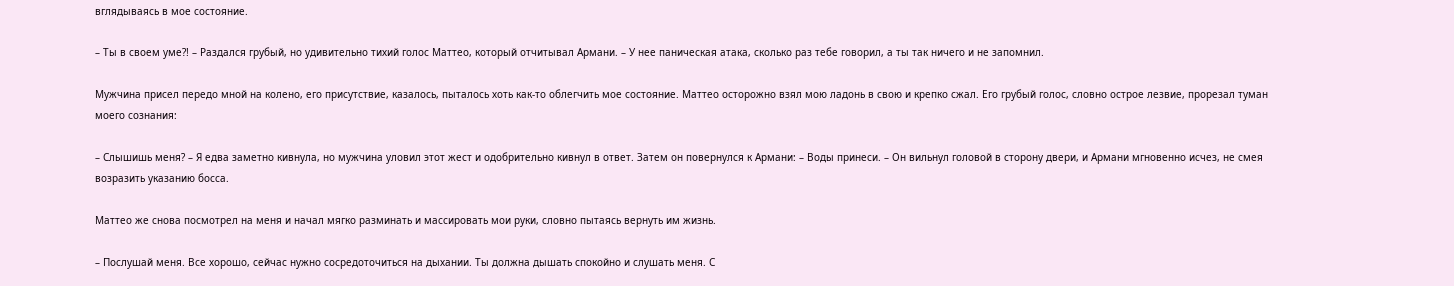вглядываясь в мое состояние.

– Ты в своем уме?! – Раздался грубый, но удивительно тихий голос Маттео, который отчитывал Армани. – У нее паническая атака, сколько раз тебе говорил, а ты так ничего и не запомнил.

Мужчина присел передо мной на колено, его присутствие, казалось, пыталось хоть как-то облегчить мое состояние. Маттео осторожно взял мою ладонь в свою и крепко сжал. Его грубый голос, словно острое лезвие, прорезал туман моего сознания:

– Слышишь меня? – Я едва заметно кивнула, но мужчина уловил этот жест и одобрительно кивнул в ответ. Затем он повернулся к Армани: – Воды принеси. – Он вильнул головой в сторону двери, и Армани мгновенно исчез, не смея возразить указанию босса.

Маттео же снова посмотрел на меня и начал мягко разминать и массировать мои руки, словно пытаясь вернуть им жизнь.

– Послушай меня. Все хорошо, сейчас нужно сосредоточиться на дыхании. Ты должна дышать спокойно и слушать меня. С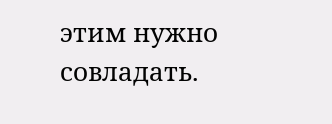этим нужно совладать.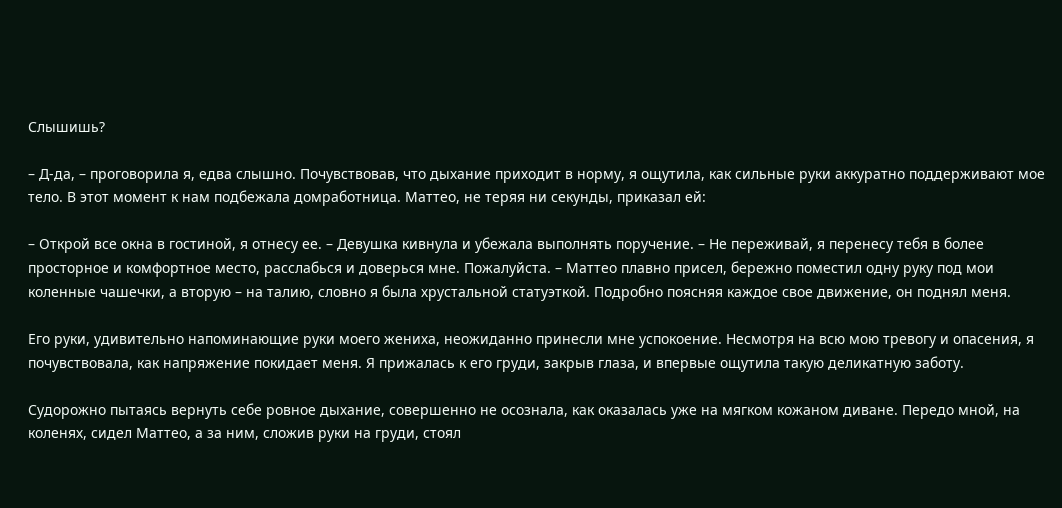Слышишь?

– Д-да, – проговорила я, едва слышно. Почувствовав, что дыхание приходит в норму, я ощутила, как сильные руки аккуратно поддерживают мое тело. В этот момент к нам подбежала домработница. Маттео, не теряя ни секунды, приказал ей:

– Открой все окна в гостиной, я отнесу ее. – Девушка кивнула и убежала выполнять поручение. – Не переживай, я перенесу тебя в более просторное и комфортное место, расслабься и доверься мне. Пожалуйста. – Маттео плавно присел, бережно поместил одну руку под мои коленные чашечки, а вторую – на талию, словно я была хрустальной статуэткой. Подробно поясняя каждое свое движение, он поднял меня.

Его руки, удивительно напоминающие руки моего жениха, неожиданно принесли мне успокоение. Несмотря на всю мою тревогу и опасения, я почувствовала, как напряжение покидает меня. Я прижалась к его груди, закрыв глаза, и впервые ощутила такую деликатную заботу.

Судорожно пытаясь вернуть себе ровное дыхание, совершенно не осознала, как оказалась уже на мягком кожаном диване. Передо мной, на коленях, сидел Маттео, а за ним, сложив руки на груди, стоял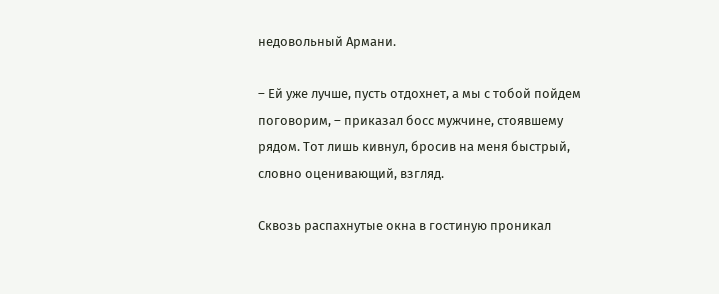недовольный Армани.

– Ей уже лучше, пусть отдохнет, а мы с тобой пойдем поговорим, – приказал босс мужчине, стоявшему рядом. Тот лишь кивнул, бросив на меня быстрый, словно оценивающий, взгляд.

Сквозь распахнутые окна в гостиную проникал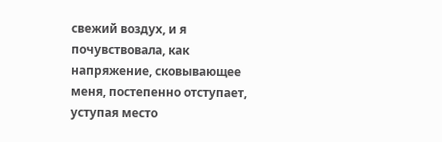свежий воздух, и я почувствовала, как напряжение, сковывающее меня, постепенно отступает, уступая место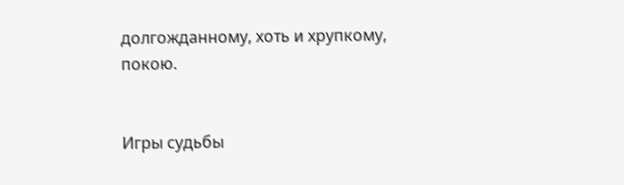долгожданному, хоть и хрупкому, покою.


Игры судьбы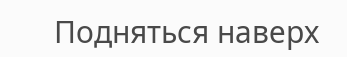Подняться наверх